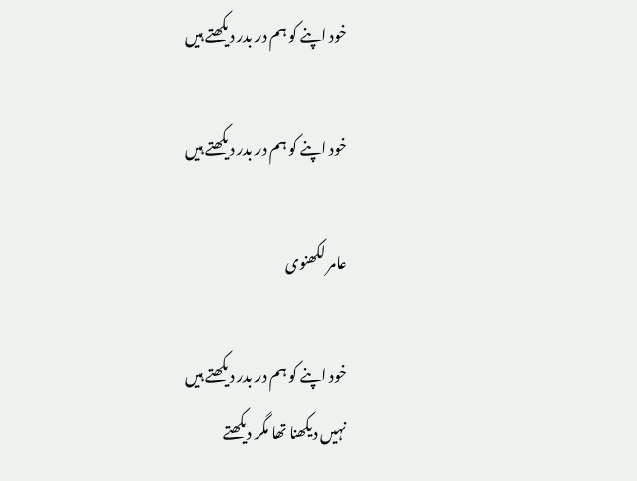خود اپنے کو ہم در بدر دیکھتے ہیں

خود اپنے کو ہم در بدر دیکھتے ہیں

عامر لکھنوی

خود اپنے کو ہم در بدر دیکھتے ہیں
نہیں دیکھنا تھا مگر دیکھتے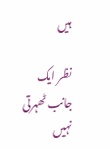ہیں

نظر ایک جانب ٹھہرتی نہیں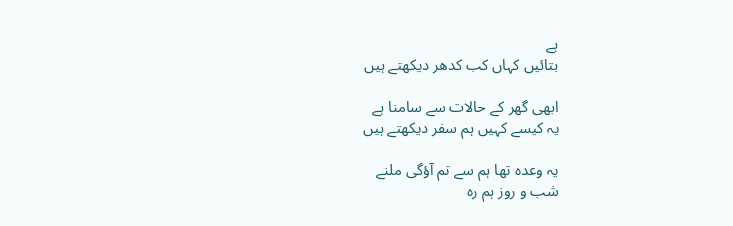ہے
بتائیں کہاں کب کدھر دیکھتے ہیں

ابھی گھر کے حالات سے سامنا ہے
یہ کیسے کہیں ہم سفر دیکھتے ہیں

یہ وعدہ تھا ہم سے تم آؤگی ملنے
شب و روز ہم رہ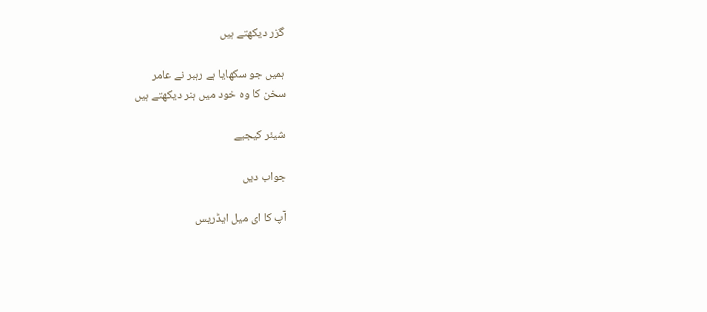گزر دیکھتے ہیں

ہمیں جو سکھایا ہے رہبر نے عامر
سخن کا وہ خود میں ہنر دیکھتے ہیں

شیئر کیجیے

جواب دیں

آپ کا ای میل ایڈریس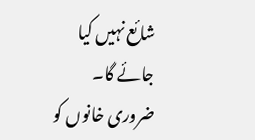شائع نہیں کیا جائے گا۔ ضروری خانوں کو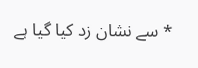* سے نشان زد کیا گیا ہے